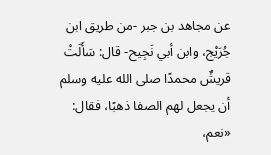عن مجاهد بن جبر -من طريق ابن جُرَيْج، وابن أبي نَجِيح- قال: سَأَلَتْ قريشٌ محمدًا صلى الله عليه وسلم أن يجعل لهم الصفا ذهبًا، فقال: «نعم،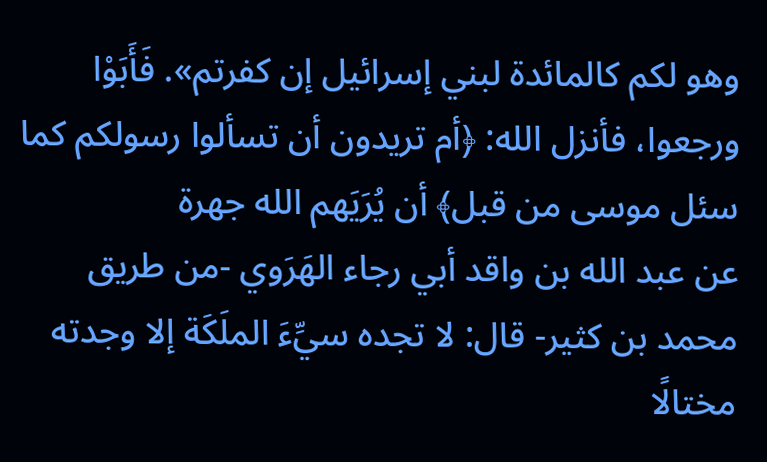وهو لكم كالمائدة لبني إسرائيل إن كفرتم». فَأَبَوْا ورجعوا، فأنزل الله: ﴿أم تريدون أن تسألوا رسولكم كما سئل موسى من قبل﴾ أن يُرَيَهم الله جهرة
عن عبد الله بن واقد أبي رجاء الهَرَوي -من طريق محمد بن كثير- قال: لا تجده سيِّءَ الملَكَة إلا وجدته مختالًا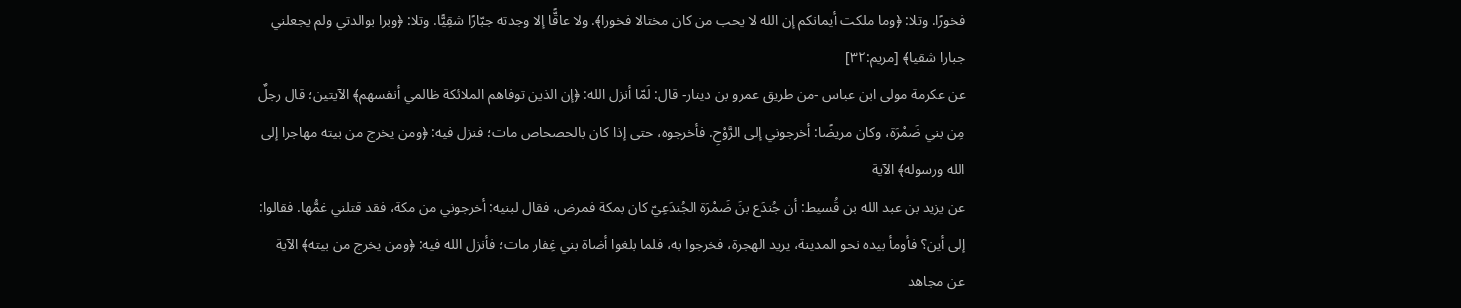فخورًا. وتلا: ﴿وما ملكت أيمانكم إن الله لا يحب من كان مختالا فخورا﴾. ولا عاقًّا إلا وجدته جبّارًا شقِيًّا. وتلا: ﴿وبرا بوالدتي ولم يجعلني جبارا شقيا﴾ [مريم:٣٢]
عن عكرمة مولى ابن عباس -من طريق عمرو بن دينار- قال: لَمّا أنزل الله: ﴿إن الذين توفاهم الملائكة ظالمي أنفسهم﴾ الآيتين؛ قال رجلٌ مِن بني ضَمْرَة، وكان مريضًا: أخرجوني إلى الرَّوْحِ. فأخرجوه، حتى إذا كان بالحصحاص مات؛ فنزل فيه: ﴿ومن يخرج من بيته مهاجرا إلى الله ورسوله﴾ الآية
عن يزيد بن عبد الله بن قُسيط: أن جُندَع بنَ ضَمْرَة الجُندَعِيّ كان بمكة فمرض، فقال لبنيه: أخرجوني من مكة، فقد قتلني غمُّها. فقالوا: إلى أين؟ فأومأ بيده نحو المدينة، يريد الهجرة، فخرجوا به، فلما بلغوا أضاة بني غِفار مات؛ فأنزل الله فيه: ﴿ومن يخرج من بيته﴾ الآية
عن مجاهد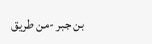بن جبر -من طريق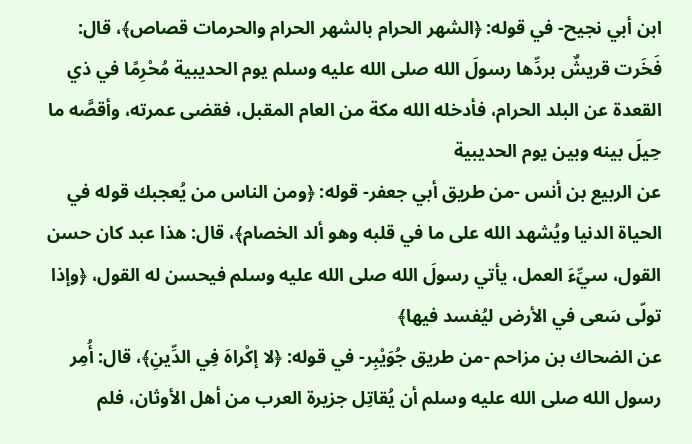ابن أبي نجيح- في قوله: ﴿الشهر الحرام بالشهر الحرام والحرمات قصاص﴾، قال: فَخَرت قريشٌ بردِّها رسولَ الله صلى الله عليه وسلم يوم الحديبية مُحْرِمًا في ذي القعدة عن البلد الحرام، فأدخله الله مكة من العام المقبل، فقضى عمرته، وأقصَّه ما حِيلَ بينه وبين يوم الحديبية
عن الربيع بن أنس -من طريق أبي جعفر- قوله: ﴿ومن الناس من يُعجبك قوله في الحياة الدنيا ويُشهد الله على ما في قلبه وهو ألد الخصام﴾، قال: هذا عبد كان حسن القول، سيِّءَ العمل، يأتي رسولَ الله صلى الله عليه وسلم فيحسن له القول، ﴿وإذا تولّى سَعى في الأرض ليُفسد فيها﴾
عن الضحاك بن مزاحم -من طريق جُوَيْبِر- في قوله: ﴿لا إكْراهَ فِي الدِّينِ﴾، قال: أُمِر رسول الله صلى الله عليه وسلم أن يُقاتِل جزيرة العرب من أهل الأوثان، فلم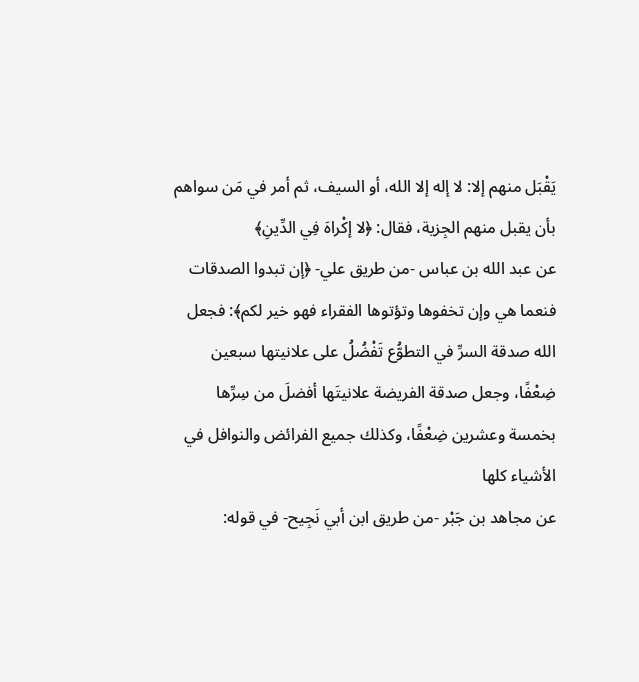يَقْبَل منهم إلا: لا إله إلا الله، أو السيف، ثم أمر في مَن سواهم بأن يقبل منهم الجِزية، فقال: ﴿لا إكْراهَ فِي الدِّينِ﴾
عن عبد الله بن عباس -من طريق علي- ﴿إن تبدوا الصدقات فنعما هي وإن تخفوها وتؤتوها الفقراء فهو خير لكم﴾: فجعل الله صدقة السرِّ في التطوُّع تَفْضُلُ على علانيتها سبعين ضِعْفًا، وجعل صدقة الفريضة علانيتَها أفضلَ من سِرِّها بخمسة وعشرين ضِعْفًا، وكذلك جميع الفرائض والنوافل في الأشياء كلها
عن مجاهد بن جَبْر -من طريق ابن أبي نَجِيح- في قوله: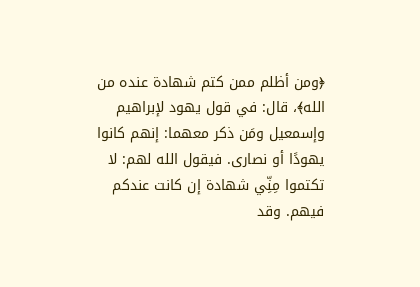﴿ومن أظلم ممن كتم شهادة عنده من الله﴾، قال: في قول يهود لإبراهيم وإسمعيل ومَن ذكر معهما: إنهم كانوا يهودًا أو نصارى. فيقول الله لهم: لا تكتموا مِنِّي شهادة إن كانت عندكم فيهم. وقد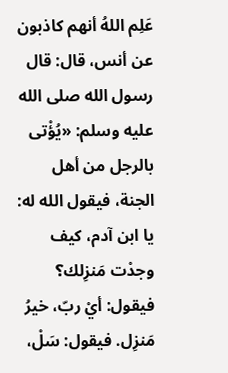عَلِم اللهُ أنهم كاذبون
عن أنس، قال: قال رسول الله صلى الله عليه وسلم: «يُؤْتى بالرجل من أهل الجنة، فيقول الله له: يا ابن آدم، كيف وجدْت مَنزِلك؟ فيقول: أيْ ربّ، خيرُ مَنزِل. فيقول: سَلْ،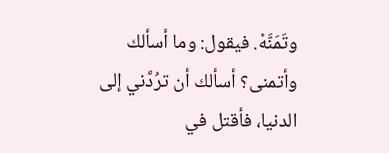وتَمَنَّهْ. فيقول: وما أسألك وأتمنى؟ أسألك أن ترُدَّني إلى الدنيا، فأقتل في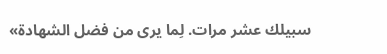سبيلك عشر مرات. لِما يرى من فضل الشهادة»